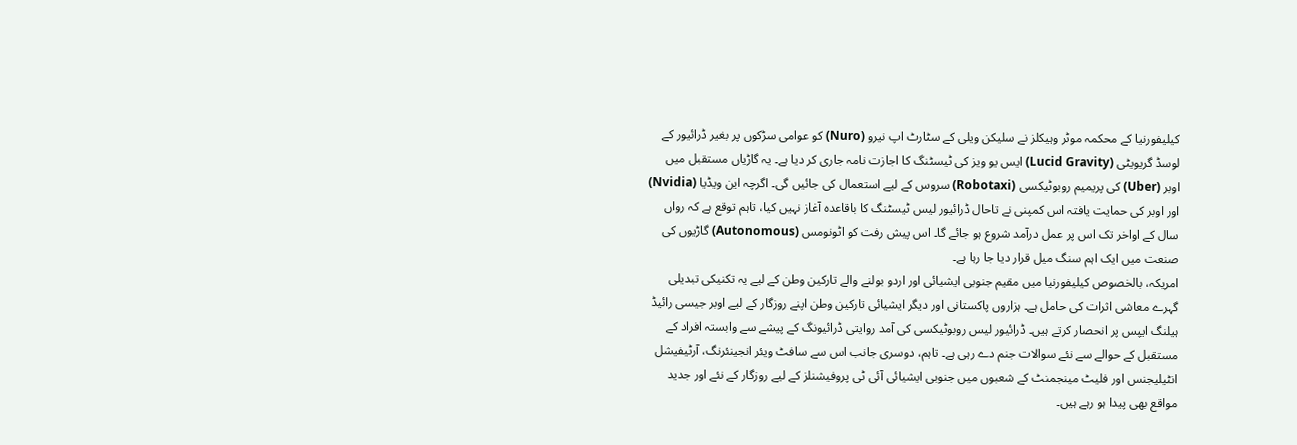کیلیفورنیا کے محکمہ موٹر وہیکلز نے سلیکن ویلی کے سٹارٹ اپ نیرو (Nuro) کو عوامی سڑکوں پر بغیر ڈرائیور کے لوسڈ گریویٹی (Lucid Gravity) ایس یو ویز کی ٹیسٹنگ کا اجازت نامہ جاری کر دیا ہے۔ یہ گاڑیاں مستقبل میں اوبر (Uber) کی پریمیم روبوٹیکسی (Robotaxi) سروس کے لیے استعمال کی جائیں گی۔ اگرچہ این ویڈیا (Nvidia) اور اوبر کی حمایت یافتہ اس کمپنی نے تاحال ڈرائیور لیس ٹیسٹنگ کا باقاعدہ آغاز نہیں کیا، تاہم توقع ہے کہ رواں سال کے اواخر تک اس پر عمل درآمد شروع ہو جائے گا۔ اس پیش رفت کو اٹونومس (Autonomous) گاڑیوں کی صنعت میں ایک اہم سنگ میل قرار دیا جا رہا ہے۔
امریکہ، بالخصوص کیلیفورنیا میں مقیم جنوبی ایشیائی اور اردو بولنے والے تارکین وطن کے لیے یہ تکنیکی تبدیلی گہرے معاشی اثرات کی حامل ہے۔ ہزاروں پاکستانی اور دیگر ایشیائی تارکین وطن اپنے روزگار کے لیے اوبر جیسی رائیڈ ہیلنگ ایپس پر انحصار کرتے ہیں۔ ڈرائیور لیس روبوٹیکسی کی آمد روایتی ڈرائیونگ کے پیشے سے وابستہ افراد کے مستقبل کے حوالے سے نئے سوالات جنم دے رہی ہے۔ تاہم، دوسری جانب اس سے سافٹ ویئر انجینئرنگ، آرٹیفیشل انٹیلیجنس اور فلیٹ مینجمنٹ کے شعبوں میں جنوبی ایشیائی آئی ٹی پروفیشنلز کے لیے روزگار کے نئے اور جدید مواقع بھی پیدا ہو رہے ہیں۔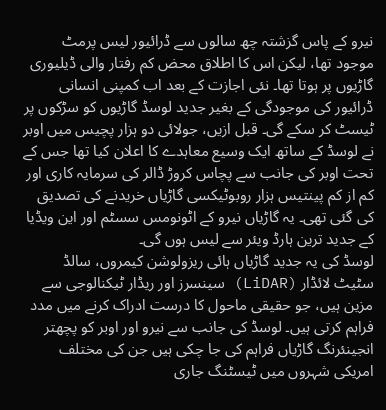نیرو کے پاس گزشتہ چھ سالوں سے ڈرائیور لیس پرمٹ موجود تھا، لیکن اس کا اطلاق محض کم رفتار والی ڈیلیوری گاڑیوں پر ہوتا تھا۔ نئی اجازت کے بعد اب کمپنی انسانی ڈرائیور کی موجودگی کے بغیر جدید لوسڈ گاڑیوں کو سڑکوں پر ٹیسٹ کر سکے گی۔ قبل ازیں، جولائی دو ہزار پچیس میں اوبر نے لوسڈ کے ساتھ ایک وسیع معاہدے کا اعلان کیا تھا جس کے تحت اوبر کی جانب سے پچاس کروڑ ڈالر کی سرمایہ کاری اور کم از کم پینتیس ہزار روبوٹیکسی گاڑیاں خریدنے کی تصدیق کی گئی تھی۔ یہ گاڑیاں نیرو کے اٹونومس سسٹم اور این ویڈیا کے جدید ترین ہارڈ ویئر سے لیس ہوں گی۔
لوسڈ کی یہ جدید گاڑیاں ہائی ریزولوشن کیمروں، سالڈ سٹیٹ لائڈار (LiDAR) سینسرز اور ریڈار ٹیکنالوجی سے مزین ہیں، جو حقیقی ماحول کا درست ادراک کرنے میں مدد فراہم کرتی ہیں۔ لوسڈ کی جانب سے نیرو اور اوبر کو پچھتر انجینئرنگ گاڑیاں فراہم کی جا چکی ہیں جن کی مختلف امریکی شہروں میں ٹیسٹنگ جاری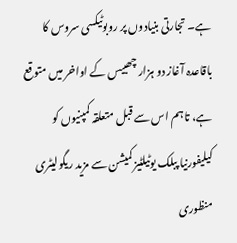ہے۔ تجارتی بنیادوں پر روبوٹیکسی سروس کا باقاعدہ آغاز دو ہزار چھبیس کے اواخر میں متوقع ہے، تاہم اس سے قبل متعلقہ کمپنیوں کو کیلیفورنیا پبلک یوٹیلٹیز کمیشن سے مزید ریگولیٹری منظوری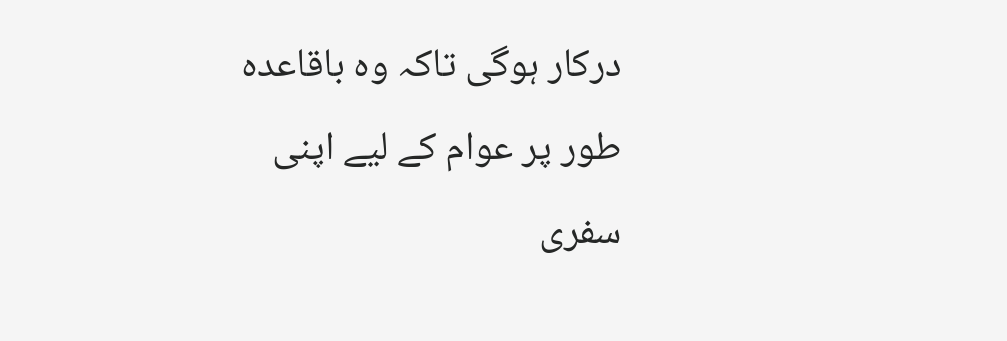درکار ہوگی تاکہ وہ باقاعدہ طور پر عوام کے لیے اپنی سفری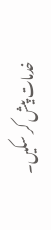خدمات پیش کر سکیں۔